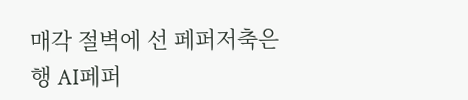매각 절벽에 선 페퍼저축은행 AI페퍼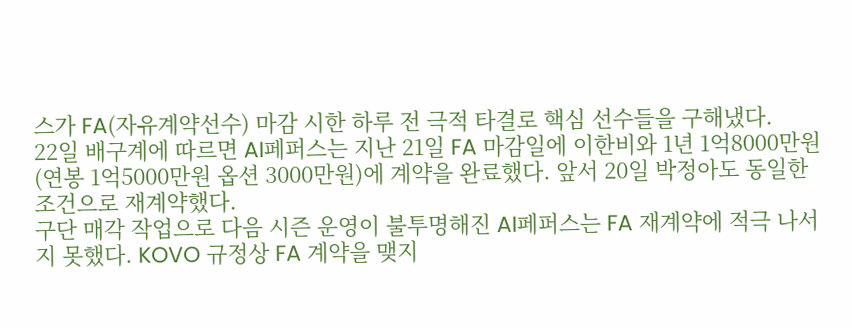스가 FA(자유계약선수) 마감 시한 하루 전 극적 타결로 핵심 선수들을 구해냈다.
22일 배구계에 따르면 AI페퍼스는 지난 21일 FA 마감일에 이한비와 1년 1억8000만원(연봉 1억5000만원 옵션 3000만원)에 계약을 완료했다. 앞서 20일 박정아도 동일한 조건으로 재계약했다.
구단 매각 작업으로 다음 시즌 운영이 불투명해진 AI페퍼스는 FA 재계약에 적극 나서지 못했다. KOVO 규정상 FA 계약을 맺지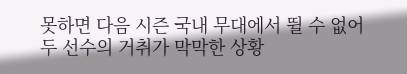못하면 다음 시즌 국내 무대에서 뛸 수 없어 두 선수의 거취가 막막한 상황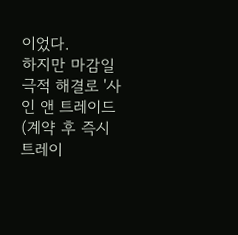이었다.
하지만 마감일 극적 해결로 '사인 앤 트레이드(계약 후 즉시 트레이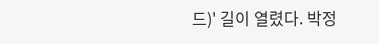드)' 길이 열렸다. 박정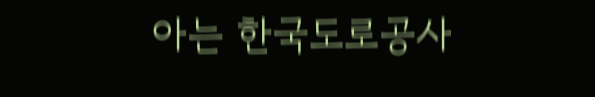아는 한국도로공사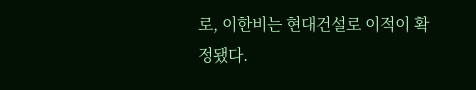로, 이한비는 현대건설로 이적이 확정됐다.